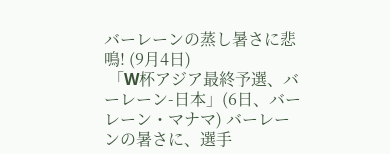バーレーンの蒸し暑さに悲鳴! (9月4日)
 「W杯アジア最終予選、バーレーン-日本」(6日、バーレーン・マナマ) バーレーンの暑さに、選手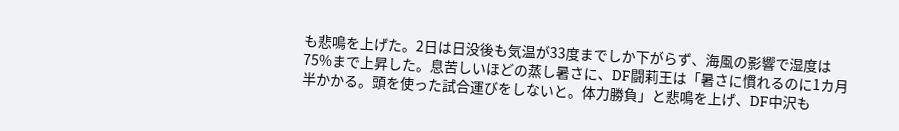も悲鳴を上げた。2日は日没後も気温が33度までしか下がらず、海風の影響で湿度は75%まで上昇した。息苦しいほどの蒸し暑さに、DF闘莉王は「暑さに慣れるのに1カ月半かかる。頭を使った試合運びをしないと。体力勝負」と悲鳴を上げ、DF中沢も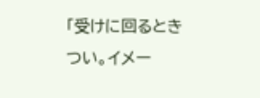「受けに回るときつい。イメー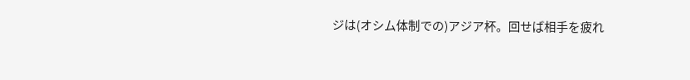ジは(オシム体制での)アジア杯。回せば相手を疲れ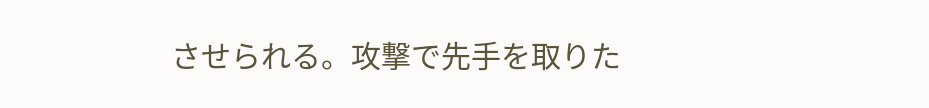させられる。攻撃で先手を取りた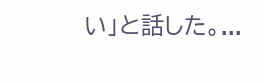い」と話した。...